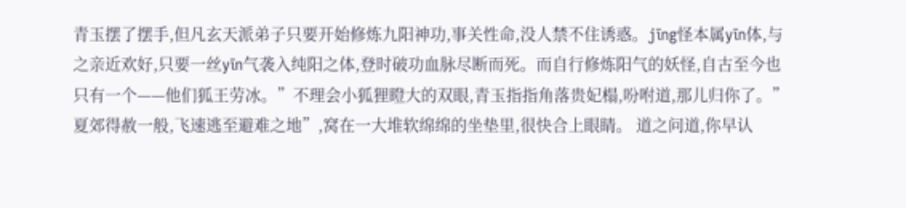青玉摆了摆手,但凡玄天派弟子只要开始修炼九阳神功,事关性命,没人禁不住诱惑。jīng怪本属yīn体,与之亲近欢好,只要一丝yīn气袭入纯阳之体,登时破功血脉尽断而死。而自行修炼阳气的妖怪,自古至今也只有一个——他们狐王劳冰。”不理会小狐狸瞪大的双眼,青玉指指角落贵妃榻,吩咐道,那儿归你了。” 夏郊得赦一般,飞速逃至避难之地”,窝在一大堆软绵绵的坐垫里,很快合上眼睛。 道之问道,你早认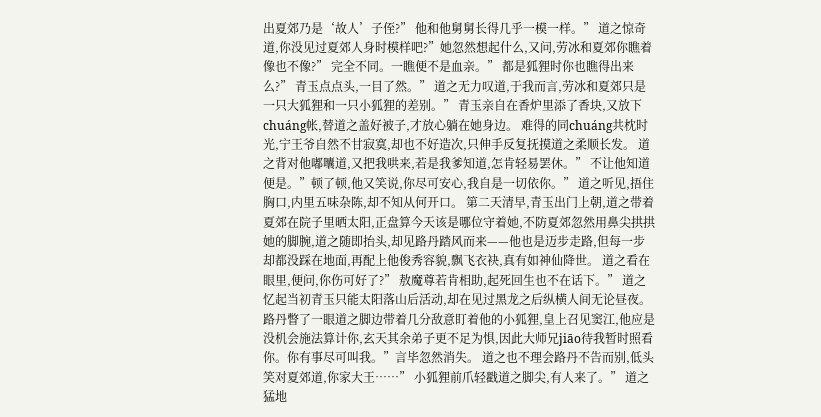出夏郊乃是‘故人’子侄?” 他和他舅舅长得几乎一模一样。” 道之惊奇道,你没见过夏郊人身时模样吧?”她忽然想起什么,又问,劳冰和夏郊你瞧着像也不像?” 完全不同。一瞧便不是血亲。” 都是狐狸时你也瞧得出来么?” 青玉点点头,一目了然。” 道之无力叹道,于我而言,劳冰和夏郊只是一只大狐狸和一只小狐狸的差别。” 青玉亲自在香炉里添了香块,又放下chuáng帐,替道之盖好被子,才放心躺在她身边。 难得的同chuáng共枕时光,宁王爷自然不甘寂寞,却也不好造次,只伸手反复抚摸道之柔顺长发。 道之背对他嘟囔道,又把我哄来,若是我爹知道,怎肯轻易罢休。” 不让他知道便是。”顿了顿,他又笑说,你尽可安心,我自是一切依你。” 道之听见,捂住胸口,内里五味杂陈,却不知从何开口。 第二天清早,青玉出门上朝,道之带着夏郊在院子里晒太阳,正盘算今天该是哪位守着她,不防夏郊忽然用鼻尖拱拱她的脚腕,道之随即抬头,却见路丹踏风而来——他也是迈步走路,但每一步却都没踩在地面,再配上他俊秀容貌,飘飞衣袂,真有如神仙降世。 道之看在眼里,便问,你伤可好了?” 敖魔尊若肯相助,起死回生也不在话下。” 道之忆起当初青玉只能太阳落山后活动,却在见过黑龙之后纵横人间无论昼夜。 路丹瞥了一眼道之脚边带着几分敌意盯着他的小狐狸,皇上召见窦江,他应是没机会施法算计你,玄天其余弟子更不足为惧,因此大师兄jiāo待我暂时照看你。你有事尽可叫我。”言毕忽然消失。 道之也不理会路丹不告而别,低头笑对夏郊道,你家大王……” 小狐狸前爪轻戳道之脚尖,有人来了。” 道之猛地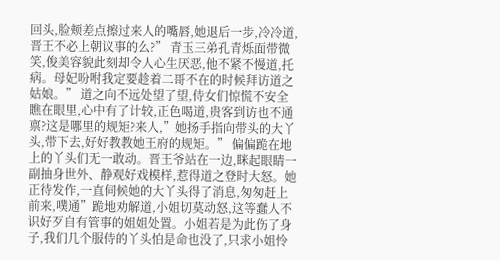回头,脸颊差点擦过来人的嘴唇,她退后一步,冷冷道,晋王不必上朝议事的么?” 青玉三弟孔青烁面带微笑,俊美容貌此刻却令人心生厌恶,他不紧不慢道,托病。母妃吩咐我定要趁着二哥不在的时候拜访道之姑娘。” 道之向不远处望了望,侍女们惊慌不安全瞧在眼里,心中有了计较,正色喝道,贵客到访也不通禀?这是哪里的规矩?来人,”她扬手指向带头的大丫头,带下去,好好教教她王府的规矩。” 偏偏跪在地上的丫头们无一敢动。晋王爷站在一边,眯起眼睛一副抽身世外、静观好戏模样,惹得道之登时大怒。她正待发作,一直伺候她的大丫头得了消息,匆匆赶上前来,噗通”跪地劝解道,小姐切莫动怒,这等蠢人不识好歹自有管事的姐姐处置。小姐若是为此伤了身子,我们几个服侍的丫头怕是命也没了,只求小姐怜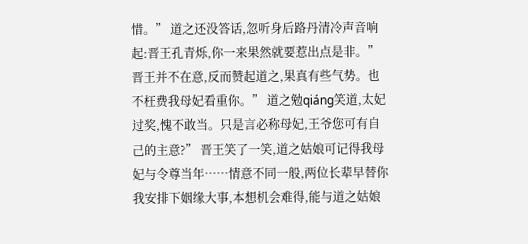惜。” 道之还没答话,忽听身后路丹清冷声音响起:晋王孔青烁,你一来果然就要惹出点是非。” 晋王并不在意,反而赞起道之,果真有些气势。也不枉费我母妃看重你。” 道之勉qiáng笑道,太妃过奖,愧不敢当。只是言必称母妃,王爷您可有自己的主意?” 晋王笑了一笑,道之姑娘可记得我母妃与令尊当年……情意不同一般,两位长辈早替你我安排下姻缘大事,本想机会难得,能与道之姑娘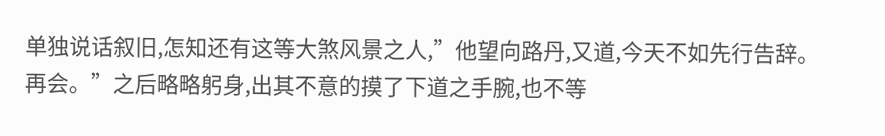单独说话叙旧,怎知还有这等大煞风景之人,”他望向路丹,又道,今天不如先行告辞。再会。”之后略略躬身,出其不意的摸了下道之手腕,也不等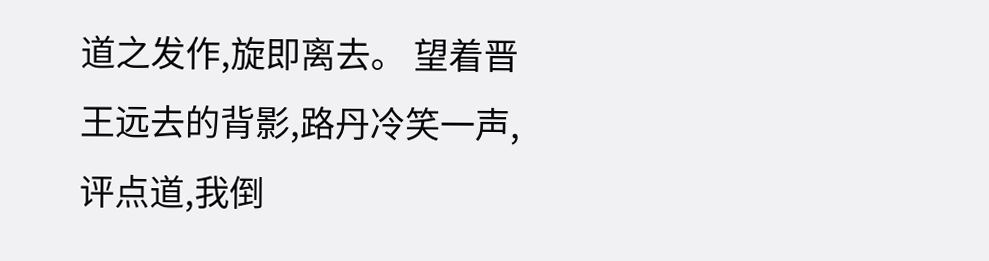道之发作,旋即离去。 望着晋王远去的背影,路丹冷笑一声,评点道,我倒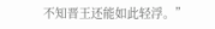不知晋王还能如此轻浮。”